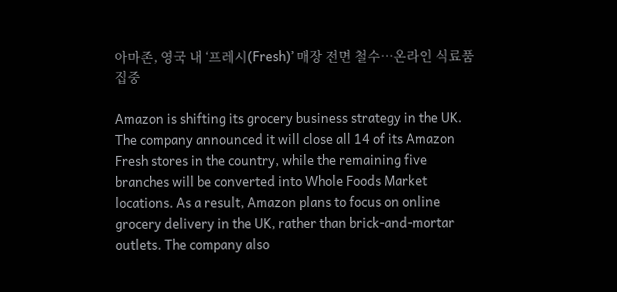아마존, 영국 내 ‘프레시(Fresh)’ 매장 전면 철수…온라인 식료품 집중

Amazon is shifting its grocery business strategy in the UK. The company announced it will close all 14 of its Amazon Fresh stores in the country, while the remaining five branches will be converted into Whole Foods Market locations. As a result, Amazon plans to focus on online grocery delivery in the UK, rather than brick-and-mortar outlets. The company also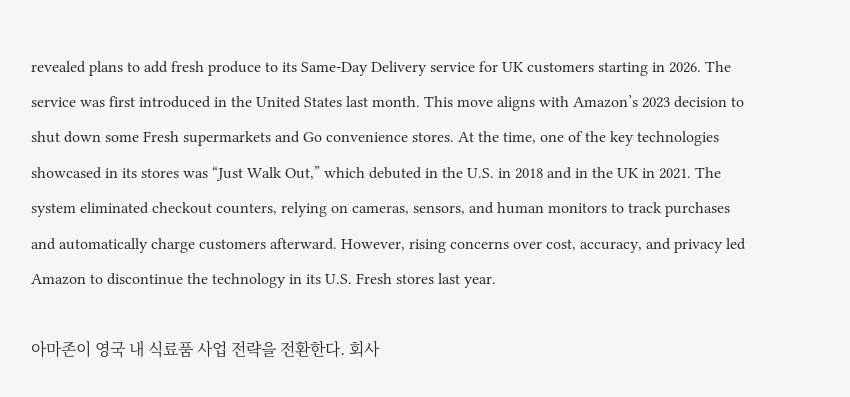revealed plans to add fresh produce to its Same-Day Delivery service for UK customers starting in 2026. The service was first introduced in the United States last month. This move aligns with Amazon’s 2023 decision to shut down some Fresh supermarkets and Go convenience stores. At the time, one of the key technologies showcased in its stores was “Just Walk Out,” which debuted in the U.S. in 2018 and in the UK in 2021. The system eliminated checkout counters, relying on cameras, sensors, and human monitors to track purchases and automatically charge customers afterward. However, rising concerns over cost, accuracy, and privacy led Amazon to discontinue the technology in its U.S. Fresh stores last year.

아마존이 영국 내 식료품 사업 전략을 전환한다. 회사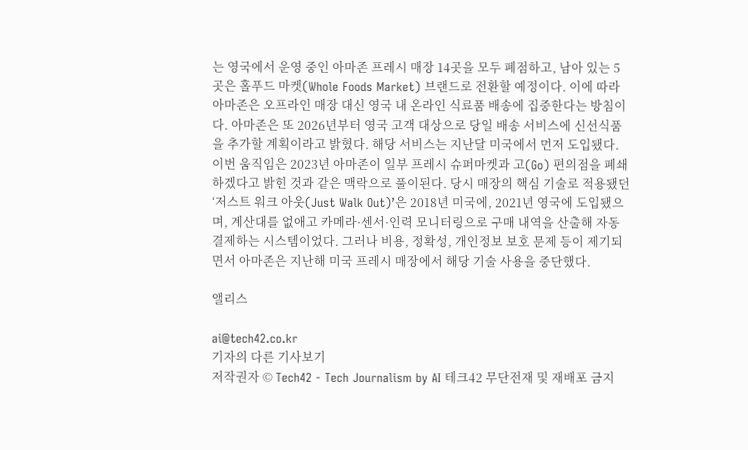는 영국에서 운영 중인 아마존 프레시 매장 14곳을 모두 폐점하고, 남아 있는 5곳은 홀푸드 마켓(Whole Foods Market) 브랜드로 전환할 예정이다. 이에 따라 아마존은 오프라인 매장 대신 영국 내 온라인 식료품 배송에 집중한다는 방침이다. 아마존은 또 2026년부터 영국 고객 대상으로 당일 배송 서비스에 신선식품을 추가할 계획이라고 밝혔다. 해당 서비스는 지난달 미국에서 먼저 도입됐다. 이번 움직임은 2023년 아마존이 일부 프레시 슈퍼마켓과 고(Go) 편의점을 폐쇄하겠다고 밝힌 것과 같은 맥락으로 풀이된다. 당시 매장의 핵심 기술로 적용됐던 ‘저스트 워크 아웃(Just Walk Out)’은 2018년 미국에, 2021년 영국에 도입됐으며, 계산대를 없애고 카메라·센서·인력 모니터링으로 구매 내역을 산출해 자동 결제하는 시스템이었다. 그러나 비용, 정확성, 개인정보 보호 문제 등이 제기되면서 아마존은 지난해 미국 프레시 매장에서 해당 기술 사용을 중단했다.

앨리스

ai@tech42.co.kr
기자의 다른 기사보기
저작권자 © Tech42 - Tech Journalism by AI 테크42 무단전재 및 재배포 금지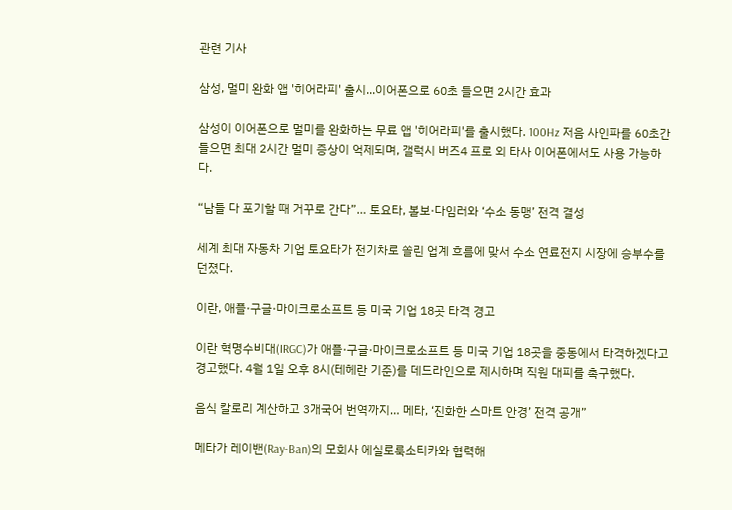관련 기사

삼성, 멀미 완화 앱 '히어라피' 출시...이어폰으로 60초 들으면 2시간 효과

삼성이 이어폰으로 멀미를 완화하는 무료 앱 '히어라피'를 출시했다. 100Hz 저음 사인파를 60초간 들으면 최대 2시간 멀미 증상이 억제되며, 갤럭시 버즈4 프로 외 타사 이어폰에서도 사용 가능하다.

“남들 다 포기할 때 거꾸로 간다”… 토요타, 볼보·다임러와 ‘수소 동맹’ 전격 결성

세계 최대 자동차 기업 토요타가 전기차로 쏠린 업계 흐름에 맞서 수소 연료전지 시장에 승부수를 던졌다.

이란, 애플·구글·마이크로소프트 등 미국 기업 18곳 타격 경고

이란 혁명수비대(IRGC)가 애플·구글·마이크로소프트 등 미국 기업 18곳을 중동에서 타격하겠다고 경고했다. 4월 1일 오후 8시(테헤란 기준)를 데드라인으로 제시하며 직원 대피를 촉구했다.

음식 칼로리 계산하고 3개국어 번역까지… 메타, ‘진화한 스마트 안경’ 전격 공개”

메타가 레이밴(Ray-Ban)의 모회사 에실로룩소티카와 협력해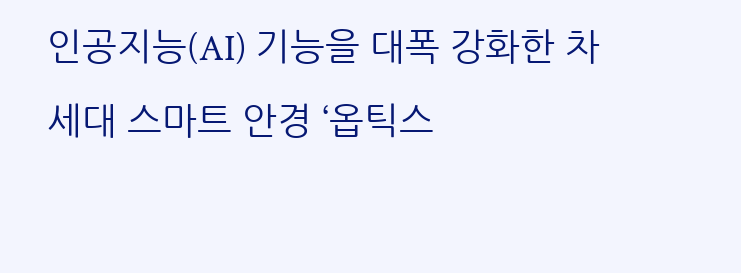인공지능(AI) 기능을 대폭 강화한 차세대 스마트 안경 ‘옵틱스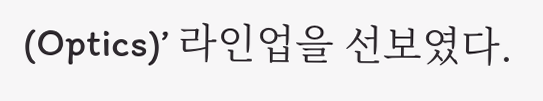(Optics)’ 라인업을 선보였다.